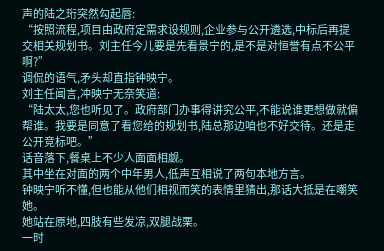声的陆之珩突然勾起唇:
“按照流程,项目由政府定需求设规则,企业参与公开遴选,中标后再提交相关规划书。刘主任今儿要是先看景宁的,是不是对恒誉有点不公平啊?”
调侃的语气,矛头却直指钟映宁。
刘主任闻言,冲映宁无奈笑道:
“陆太太,您也听见了。政府部门办事得讲究公平,不能说谁更想做就偏帮谁。我要是同意了看您给的规划书,陆总那边咱也不好交待。还是走公开竞标吧。”
话音落下,餐桌上不少人面面相觑。
其中坐在对面的两个中年男人,低声互相说了两句本地方言。
钟映宁听不懂,但也能从他们相视而笑的表情里猜出,那话大抵是在嘲笑她。
她站在原地,四肢有些发凉,双腿战栗。
一时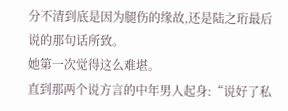分不清到底是因为腿伤的缘故,还是陆之珩最后说的那句话所致。
她第一次觉得这么难堪。
直到那两个说方言的中年男人起身:“说好了私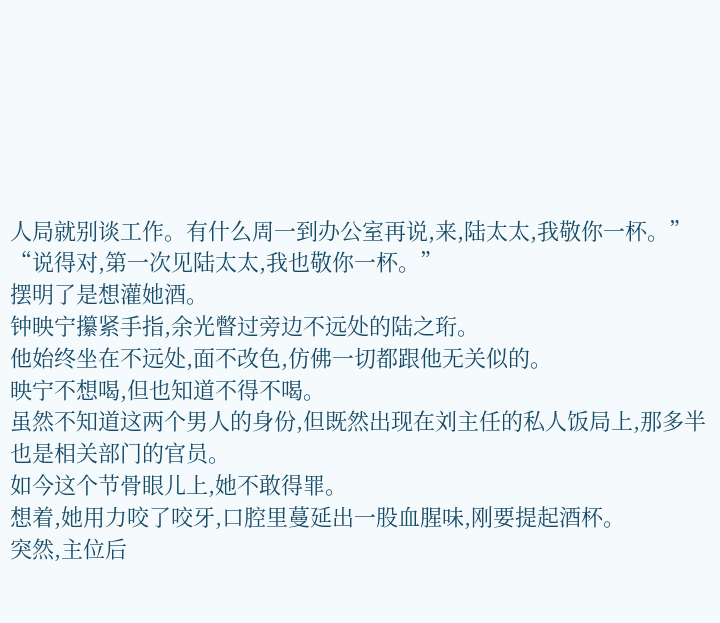人局就别谈工作。有什么周一到办公室再说,来,陆太太,我敬你一杯。”
“说得对,第一次见陆太太,我也敬你一杯。”
摆明了是想灌她酒。
钟映宁攥紧手指,余光瞥过旁边不远处的陆之珩。
他始终坐在不远处,面不改色,仿佛一切都跟他无关似的。
映宁不想喝,但也知道不得不喝。
虽然不知道这两个男人的身份,但既然出现在刘主任的私人饭局上,那多半也是相关部门的官员。
如今这个节骨眼儿上,她不敢得罪。
想着,她用力咬了咬牙,口腔里蔓延出一股血腥味,刚要提起酒杯。
突然,主位后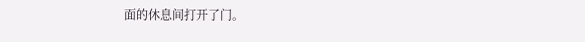面的休息间打开了门。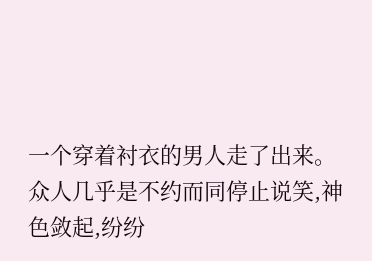一个穿着衬衣的男人走了出来。
众人几乎是不约而同停止说笑,神色敛起,纷纷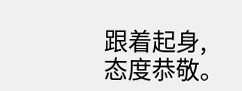跟着起身,态度恭敬。